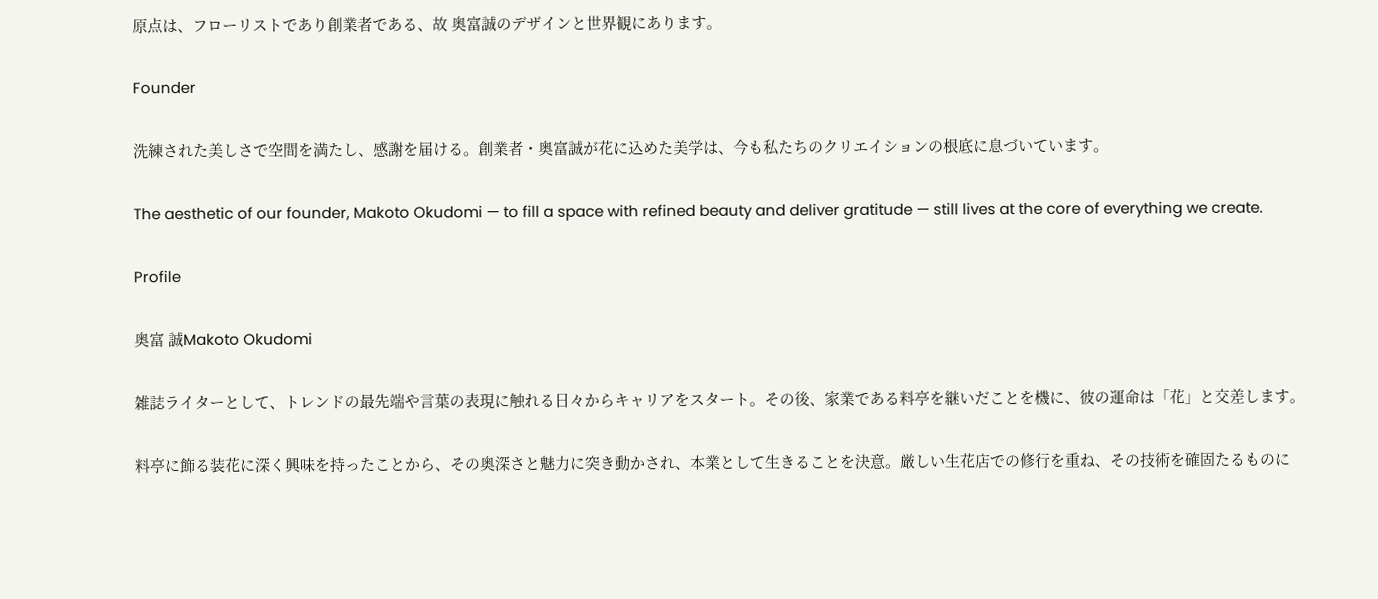原点は、フローリストであり創業者である、故 奥富誠のデザインと世界観にあります。

Founder

洗練された美しさで空間を満たし、感謝を届ける。創業者・奥富誠が花に込めた美学は、今も私たちのクリエイションの根底に息づいています。

The aesthetic of our founder, Makoto Okudomi — to fill a space with refined beauty and deliver gratitude — still lives at the core of everything we create.

Profile

奥富 誠Makoto Okudomi

雑誌ライターとして、トレンドの最先端や言葉の表現に触れる日々からキャリアをスタート。その後、家業である料亭を継いだことを機に、彼の運命は「花」と交差します。

料亭に飾る装花に深く興味を持ったことから、その奥深さと魅力に突き動かされ、本業として生きることを決意。厳しい生花店での修行を重ね、その技術を確固たるものに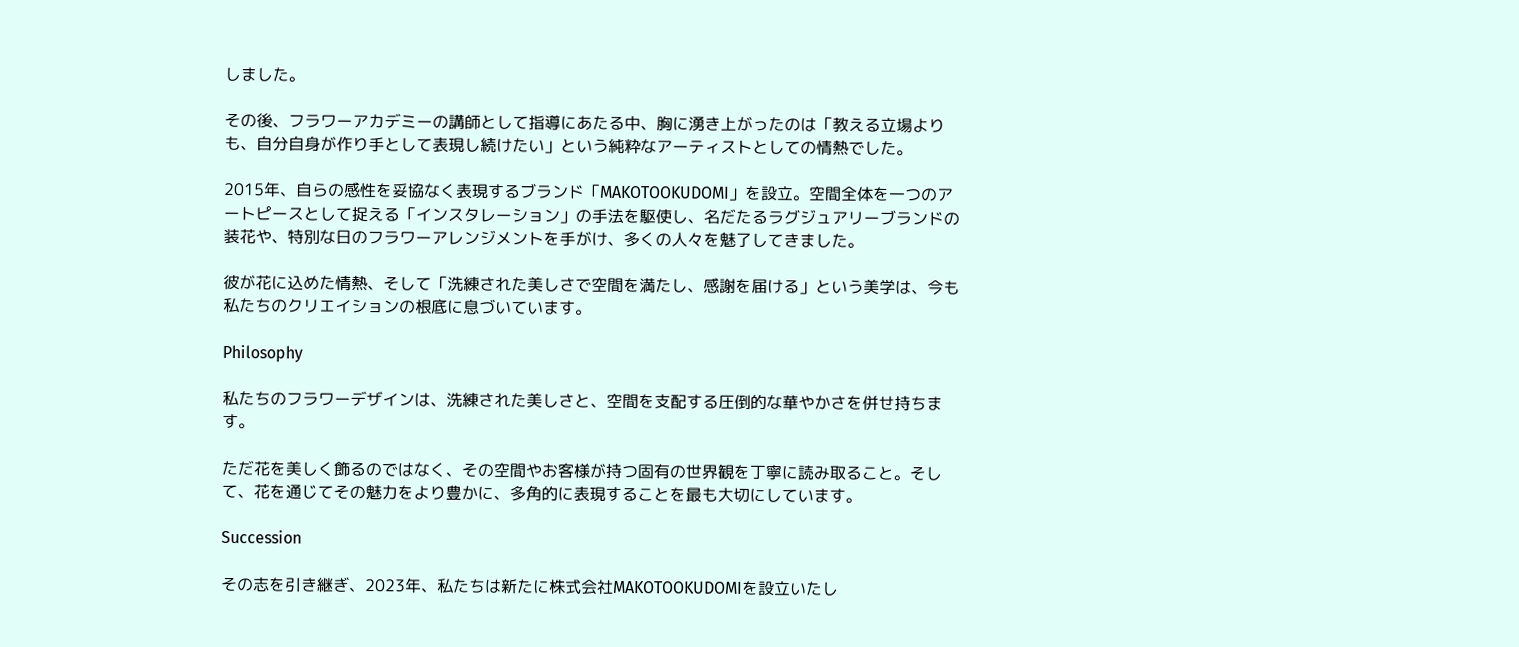しました。

その後、フラワーアカデミーの講師として指導にあたる中、胸に湧き上がったのは「教える立場よりも、自分自身が作り手として表現し続けたい」という純粋なアーティストとしての情熱でした。

2015年、自らの感性を妥協なく表現するブランド「MAKOTOOKUDOMI」を設立。空間全体を一つのアートピースとして捉える「インスタレーション」の手法を駆使し、名だたるラグジュアリーブランドの装花や、特別な日のフラワーアレンジメントを手がけ、多くの人々を魅了してきました。

彼が花に込めた情熱、そして「洗練された美しさで空間を満たし、感謝を届ける」という美学は、今も私たちのクリエイションの根底に息づいています。

Philosophy

私たちのフラワーデザインは、洗練された美しさと、空間を支配する圧倒的な華やかさを併せ持ちます。

ただ花を美しく飾るのではなく、その空間やお客様が持つ固有の世界観を丁寧に読み取ること。そして、花を通じてその魅力をより豊かに、多角的に表現することを最も大切にしています。

Succession

その志を引き継ぎ、2023年、私たちは新たに株式会社MAKOTOOKUDOMIを設立いたし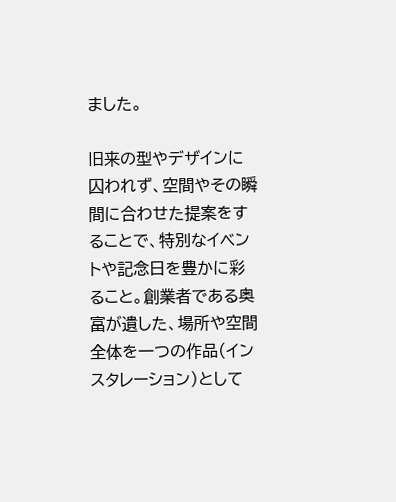ました。

旧来の型やデザインに囚われず、空間やその瞬間に合わせた提案をすることで、特別なイベントや記念日を豊かに彩ること。創業者である奥富が遺した、場所や空間全体を一つの作品(インスタレーション)として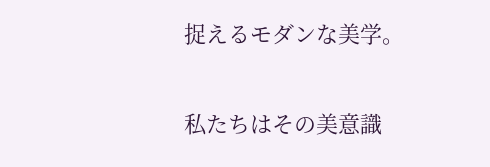捉えるモダンな美学。

私たちはその美意識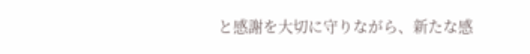と感謝を大切に守りながら、新たな感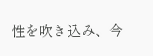性を吹き込み、今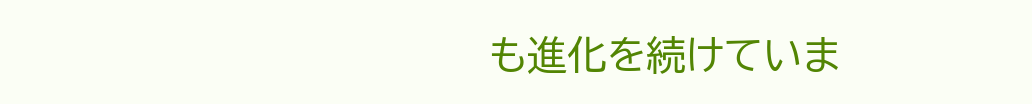も進化を続けていま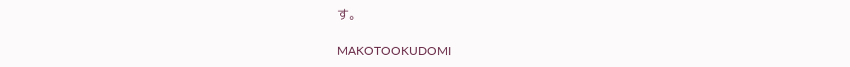す。

MAKOTOOKUDOMI